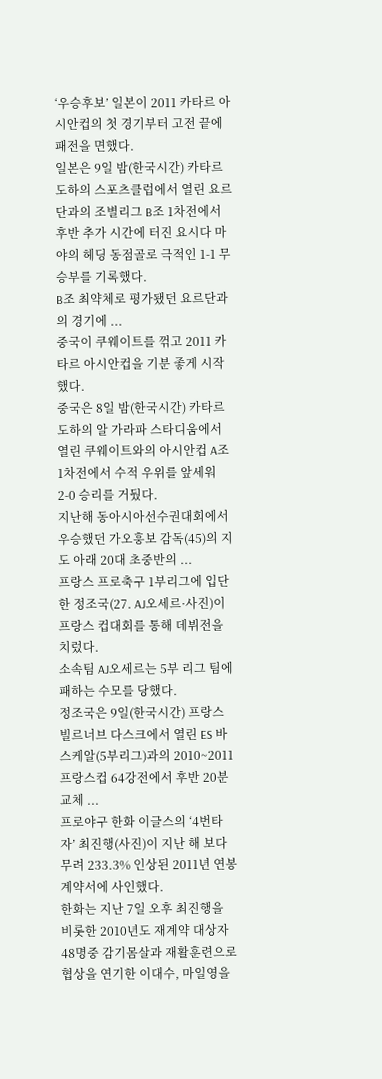‘우승후보’ 일본이 2011 카타르 아시안컵의 첫 경기부터 고전 끝에 패전을 면했다.
일본은 9일 밤(한국시간) 카타르 도하의 스포츠클럽에서 열린 요르단과의 조별리그 B조 1차전에서 후반 추가 시간에 터진 요시다 마야의 헤딩 동점골로 극적인 1-1 무승부를 기록했다.
B조 최약체로 평가됐던 요르단과의 경기에 ...
중국이 쿠웨이트를 꺾고 2011 카타르 아시안컵을 기분 좋게 시작했다.
중국은 8일 밤(한국시간) 카타르 도하의 알 가라파 스타디움에서 열린 쿠웨이트와의 아시안컵 A조 1차전에서 수적 우위를 앞세워 2-0 승리를 거뒀다.
지난해 동아시아선수권대회에서 우승했던 가오훙보 감독(45)의 지도 아래 20대 초중반의 ...
프랑스 프로축구 1부리그에 입단한 정조국(27. AJ오세르·사진)이 프랑스 컵대회를 통해 데뷔전을 치렀다.
소속팀 AJ오세르는 5부 리그 팀에 패하는 수모를 당했다.
정조국은 9일(한국시간) 프랑스 빌르너브 다스크에서 열린 ES 바스케알(5부리그)과의 2010~2011 프랑스컵 64강전에서 후반 20분 교체 ...
프로야구 한화 이글스의 ‘4번타자’ 최진행(사진)이 지난 해 보다 무려 233.3% 인상된 2011년 연봉 계약서에 사인했다.
한화는 지난 7일 오후 최진행을 비롯한 2010년도 재계약 대상자 48명중 감기몸살과 재활훈련으로 협상을 연기한 이대수, 마일영을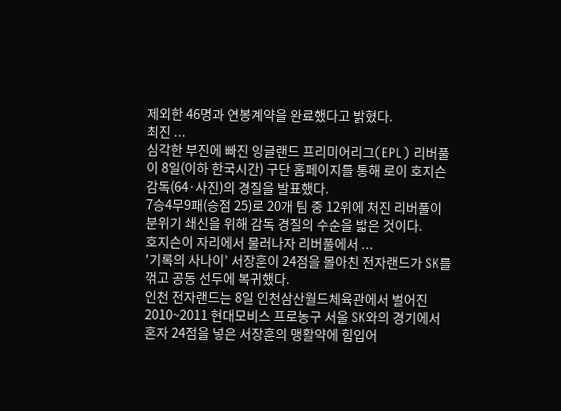제외한 46명과 연봉계약을 완료했다고 밝혔다.
최진 ...
심각한 부진에 빠진 잉글랜드 프리미어리그(EPL) 리버풀이 8일(이하 한국시간) 구단 홈페이지를 통해 로이 호지슨 감독(64·사진)의 경질을 발표했다.
7승4무9패(승점 25)로 20개 팀 중 12위에 처진 리버풀이 분위기 쇄신을 위해 감독 경질의 수순을 밟은 것이다.
호지슨이 자리에서 물러나자 리버풀에서 ...
'기록의 사나이’ 서장훈이 24점을 몰아친 전자랜드가 SK를 꺾고 공동 선두에 복귀했다.
인천 전자랜드는 8일 인천삼산월드체육관에서 벌어진 2010~2011 현대모비스 프로농구 서울 SK와의 경기에서 혼자 24점을 넣은 서장훈의 맹활약에 힘입어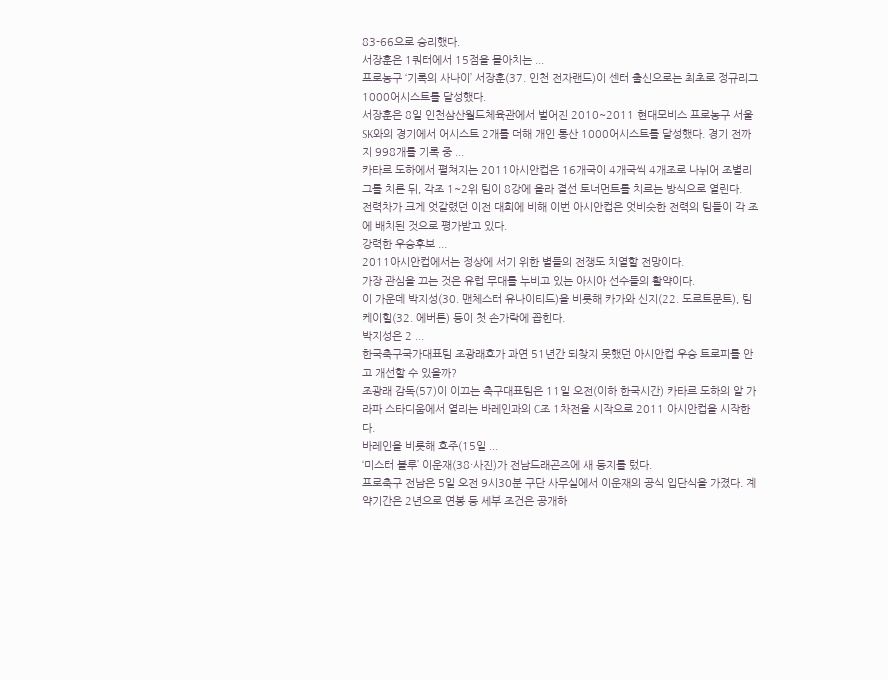83-66으로 승리했다.
서장훈은 1쿼터에서 15점을 몰아치는 ...
프로농구 ‘기록의 사나이’ 서장훈(37. 인천 전자랜드)이 센터 출신으로는 최초로 정규리그 1000어시스트를 달성했다.
서장훈은 8일 인천삼산월드체육관에서 벌어진 2010~2011 현대모비스 프로농구 서울 SK와의 경기에서 어시스트 2개를 더해 개인 통산 1000어시스트를 달성했다. 경기 전까지 998개를 기록 중 ...
카타르 도하에서 펼쳐지는 2011아시안컵은 16개국이 4개국씩 4개조로 나뉘어 조별리그를 치른 뒤, 각조 1~2위 팀이 8강에 올라 결선 토너먼트를 치르는 방식으로 열린다.
전력차가 크게 엇갈렸던 이전 대회에 비해 이번 아시안컵은 엇비슷한 전력의 팀들이 각 조에 배치된 것으로 평가받고 있다.
강력한 우승후보 ...
2011아시안컵에서는 정상에 서기 위한 별들의 전쟁도 치열할 전망이다.
가장 관심을 끄는 것은 유럽 무대를 누비고 있는 아시아 선수들의 활약이다.
이 가운데 박지성(30. 맨체스터 유나이티드)을 비롯해 카가와 신지(22. 도르트문트), 팀 케이힐(32. 에버튼) 등이 첫 손가락에 꼽힌다.
박지성은 2 ...
한국축구국가대표팀 조광래호가 과연 51년간 되찾지 못했던 아시안컵 우승 트로피를 안고 개선할 수 있을까?
조광래 감독(57)이 이끄는 축구대표팀은 11일 오전(이하 한국시간) 카타르 도하의 알 가라파 스타디움에서 열리는 바레인과의 C조 1차전을 시작으로 2011 아시안컵을 시작한다.
바레인을 비롯해 호주(15일 ...
‘미스터 블루’ 이운재(38·사진)가 전남드래곤즈에 새 둥지를 텄다.
프로축구 전남은 5일 오전 9시30분 구단 사무실에서 이운재의 공식 입단식을 가졌다. 계약기간은 2년으로 연봉 등 세부 조건은 공개하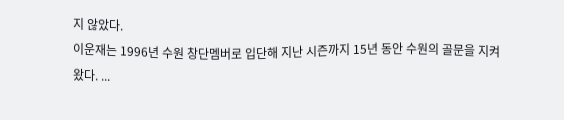지 않았다.
이운재는 1996년 수원 창단멤버로 입단해 지난 시즌까지 15년 동안 수원의 골문을 지켜왔다. ...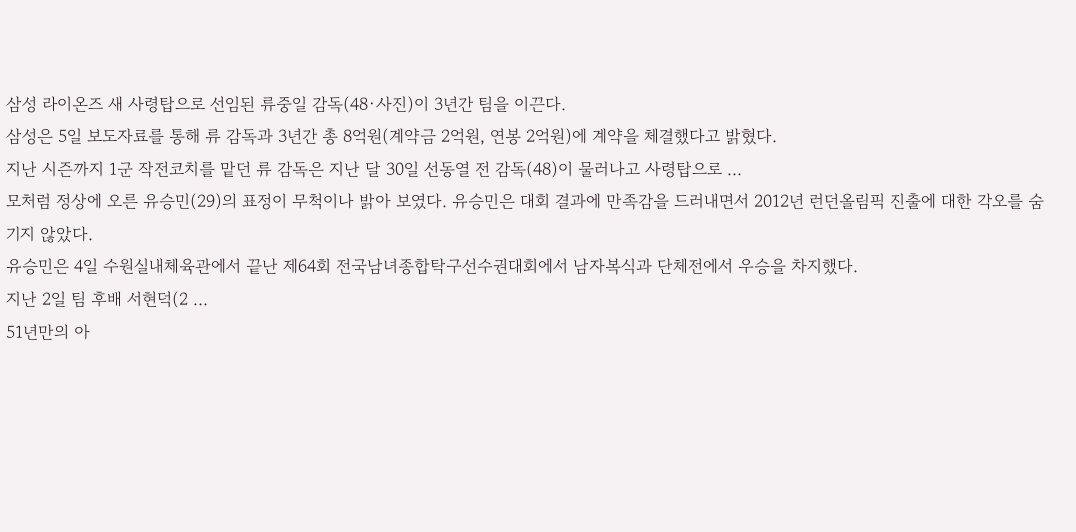삼성 라이온즈 새 사령탑으로 선임된 류중일 감독(48·사진)이 3년간 팀을 이끈다.
삼성은 5일 보도자료를 통해 류 감독과 3년간 총 8억원(계약금 2억원, 연봉 2억원)에 계약을 체결했다고 밝혔다.
지난 시즌까지 1군 작전코치를 맡던 류 감독은 지난 달 30일 선동열 전 감독(48)이 물러나고 사령탑으로 ...
모처럼 정상에 오른 유승민(29)의 표정이 무척이나 밝아 보였다. 유승민은 대회 결과에 만족감을 드러내면서 2012년 런던올림픽 진출에 대한 각오를 숨기지 않았다.
유승민은 4일 수원실내체육관에서 끝난 제64회 전국남녀종합탁구선수권대회에서 남자복식과 단체전에서 우승을 차지했다.
지난 2일 팀 후배 서현덕(2 ...
51년만의 아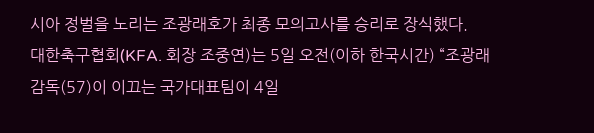시아 정벌을 노리는 조광래호가 최종 모의고사를 승리로 장식했다.
대한축구협회(KFA. 회장 조중연)는 5일 오전(이하 한국시간) “조광래 감독(57)이 이끄는 국가대표팀이 4일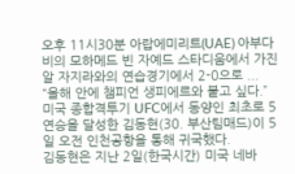오후 11시30분 아랍에미리트(UAE) 아부다비의 모하메드 빈 자예드 스타디움에서 가진 알 자지라와의 연습경기에서 2-0으로 ...
“올해 안에 챔피언 생피에르와 붙고 싶다.”
미국 종합격투기 UFC에서 동양인 최초로 5연승을 달성한 김동현(30. 부산팀매드)이 5일 오전 인천공항을 통해 귀국했다.
김동현은 지난 2일(한국시간) 미국 네바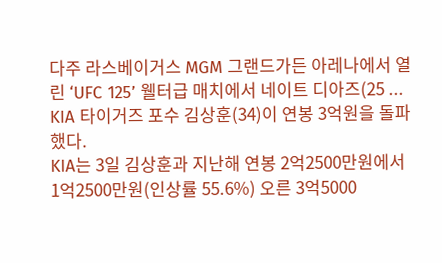다주 라스베이거스 MGM 그랜드가든 아레나에서 열린 ‘UFC 125’ 웰터급 매치에서 네이트 디아즈(25 ...
KIA 타이거즈 포수 김상훈(34)이 연봉 3억원을 돌파했다.
KIA는 3일 김상훈과 지난해 연봉 2억2500만원에서 1억2500만원(인상률 55.6%) 오른 3억5000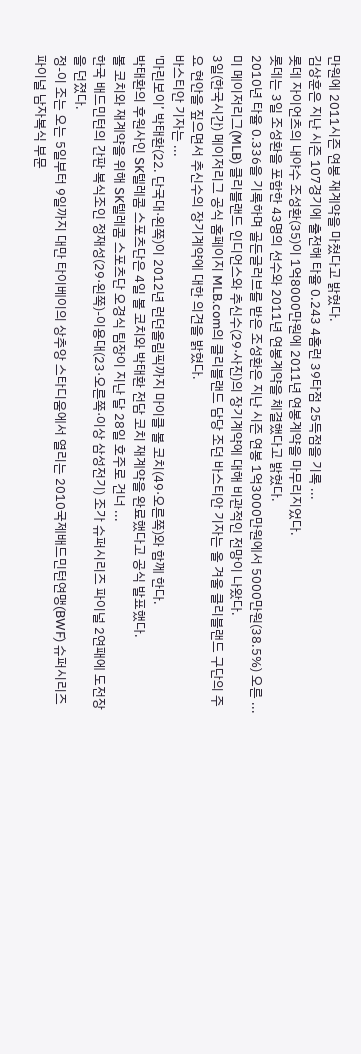만원에 2011시즌 연봉 재계약을 마쳤다고 밝혔다.
김상훈은 지난 시즌 107경기에 출전해 타율 0.243 4홈런 39타점 25득점을 기록 ...
롯데 자이언츠의 내야수 조성환(35)이 1억8000만원에 2011년 연봉계약을 마무리지었다.
롯데는 3일 조성환을 포함한 43명의 선수와 2011년 연봉계약을 체결했다고 밝혔다.
2010년 타율 0.336을 기록하며 골든글러브를 받은 조성환은 지난 시즌 연봉 1억3000만원에서 5000만원(38.5%) 오른 ...
미 메이저리그(MLB) 클리블랜드 인디언스와 추신수(29·사진)의 장기계약에 대해 비관적인 전망이 나왔다.
3일(한국시간) 메이저리그 공식 홈페이지 MLB.com의 클리블랜드 담당 조던 바스티안 기자는 올 겨울 클리블랜드 구단의 주요 현안을 짚으면서 추신수의 장기계약에 대한 의견을 밝혔다.
바스티안 기자는 ...
'마린보이’ 박태환(22. 단국대·왼쪽)이 2012년 런던올림픽까지 마이클 볼 코치(49·오른쪽)와 함께 한다.
박태환의 후원사인 SK텔레콤 스포츠단은 4일 볼 코치와 박태환 전담 코치 재계약을 완료했다고 공식 발표했다.
볼 코치와 재계약을 위해 SK텔레콤 스포츠단 오경식 팀장이 지난 달 28일 호주로 건너 ...
한국 배드민턴의 간판 복식조인 정재성(29·왼쪽)-이용대(23·오른쪽·이상 삼성전기) 조가 슈퍼시리즈 파이널 2연패에 도전장을 던졌다.
정-이 조는 오는 5일부터 9일까지 대만 타이베이의 상추앙 스타디움에서 열리는 2010국제배드민턴연맹(BWF) 슈퍼시리즈 파이널 남자복식 부문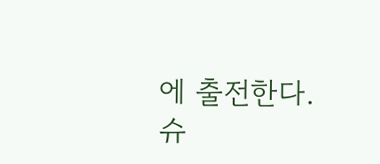에 출전한다.
슈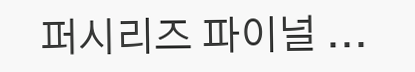퍼시리즈 파이널 ...